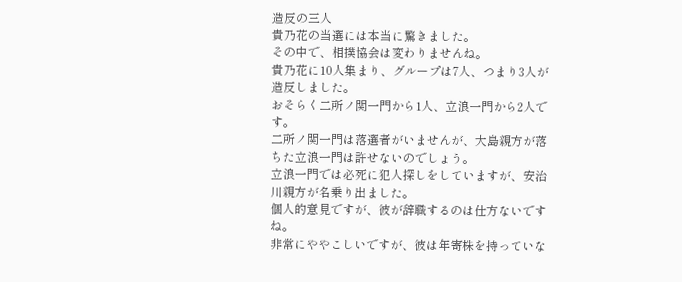造反の三人
貴乃花の当選には本当に驚きました。
その中で、相撲協会は変わりませんね。
貴乃花に10人集まり、グループは7人、つまり3人が造反しました。
おそらく二所ノ関一門から1人、立浪一門から2人です。
二所ノ関一門は落選者がいませんが、大島親方が落ちた立浪一門は許せないのでしょう。
立浪一門では必死に犯人探しをしていますが、安治川親方が名乗り出ました。
個人的意見ですが、彼が辞職するのは仕方ないですね。
非常にややこしいですが、彼は年寄株を持っていな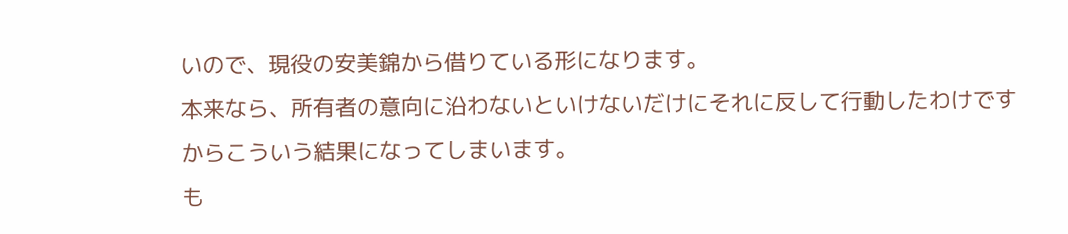いので、現役の安美錦から借りている形になります。
本来なら、所有者の意向に沿わないといけないだけにそれに反して行動したわけですからこういう結果になってしまいます。
も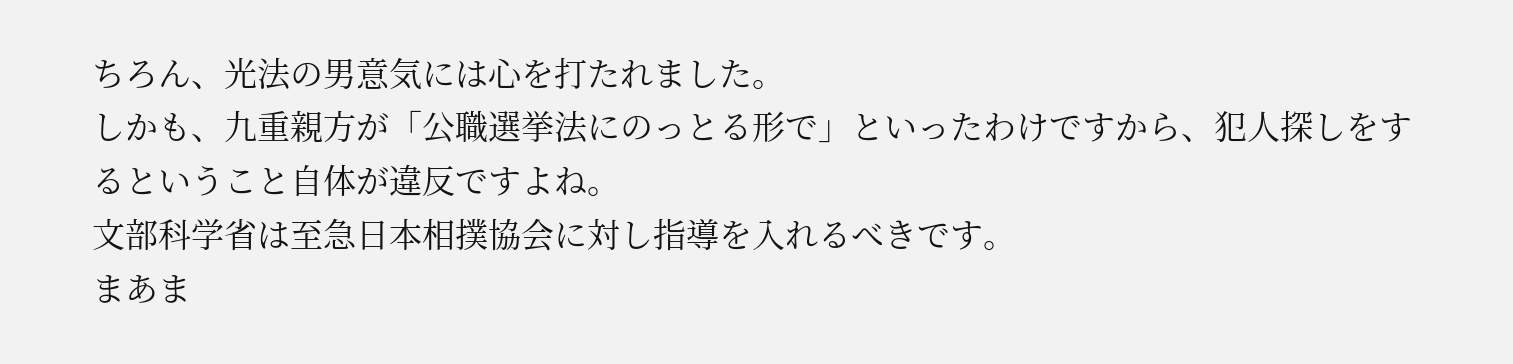ちろん、光法の男意気には心を打たれました。
しかも、九重親方が「公職選挙法にのっとる形で」といったわけですから、犯人探しをするということ自体が違反ですよね。
文部科学省は至急日本相撲協会に対し指導を入れるべきです。
まあま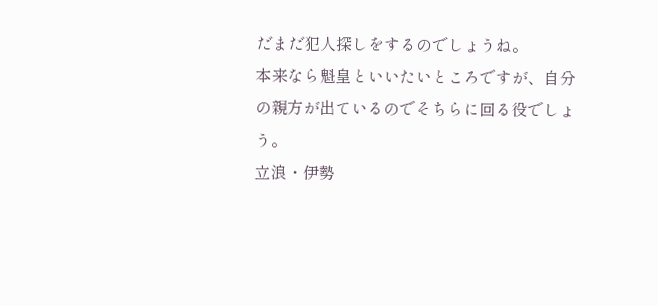だまだ犯人探しをするのでしょうね。
本来なら魁皇といいたいところですが、自分の親方が出ているのでそちらに回る役でしょう。
立浪・伊勢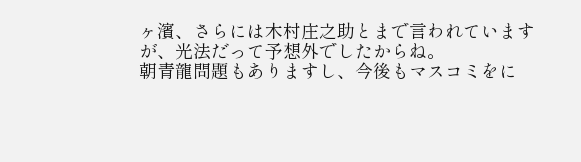ヶ濱、さらには木村庄之助とまで言われていますが、光法だって予想外でしたからね。
朝青龍問題もありますし、今後もマスコミをに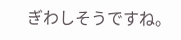ぎわしそうですね。